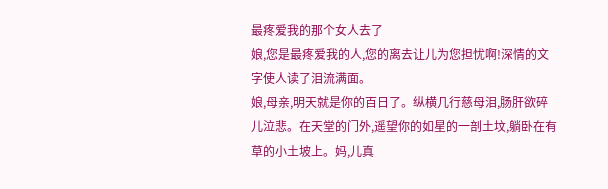最疼爱我的那个女人去了
娘,您是最疼爱我的人,您的离去让儿为您担忧啊!深情的文字使人读了泪流满面。
娘,母亲,明天就是你的百日了。纵横几行慈母泪,肠肝欲碎儿泣悲。在天堂的门外,遥望你的如星的一剖土坟,躺卧在有草的小土坡上。妈,儿真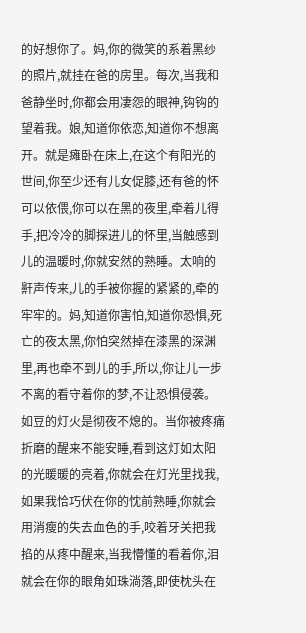的好想你了。妈,你的微笑的系着黑纱的照片,就挂在爸的房里。每次,当我和爸静坐时,你都会用凄怨的眼神,钩钩的望着我。娘,知道你依恋,知道你不想离开。就是瘫卧在床上,在这个有阳光的世间,你至少还有儿女促膝,还有爸的怀可以依偎,你可以在黑的夜里,牵着儿得手,把冷冷的脚探进儿的怀里,当触感到儿的温暖时,你就安然的熟睡。太响的鼾声传来,儿的手被你握的紧紧的,牵的牢牢的。妈,知道你害怕,知道你恐惧,死亡的夜太黑,你怕突然掉在漆黑的深渊里,再也牵不到儿的手,所以,你让儿一步不离的看守着你的梦,不让恐惧侵袭。
如豆的灯火是彻夜不熄的。当你被疼痛折磨的醒来不能安睡,看到这灯如太阳的光暖暖的亮着,你就会在灯光里找我,如果我恰巧伏在你的忱前熟睡,你就会用消瘦的失去血色的手,咬着牙关把我掐的从疼中醒来,当我懵懂的看着你,泪就会在你的眼角如珠淌落,即使枕头在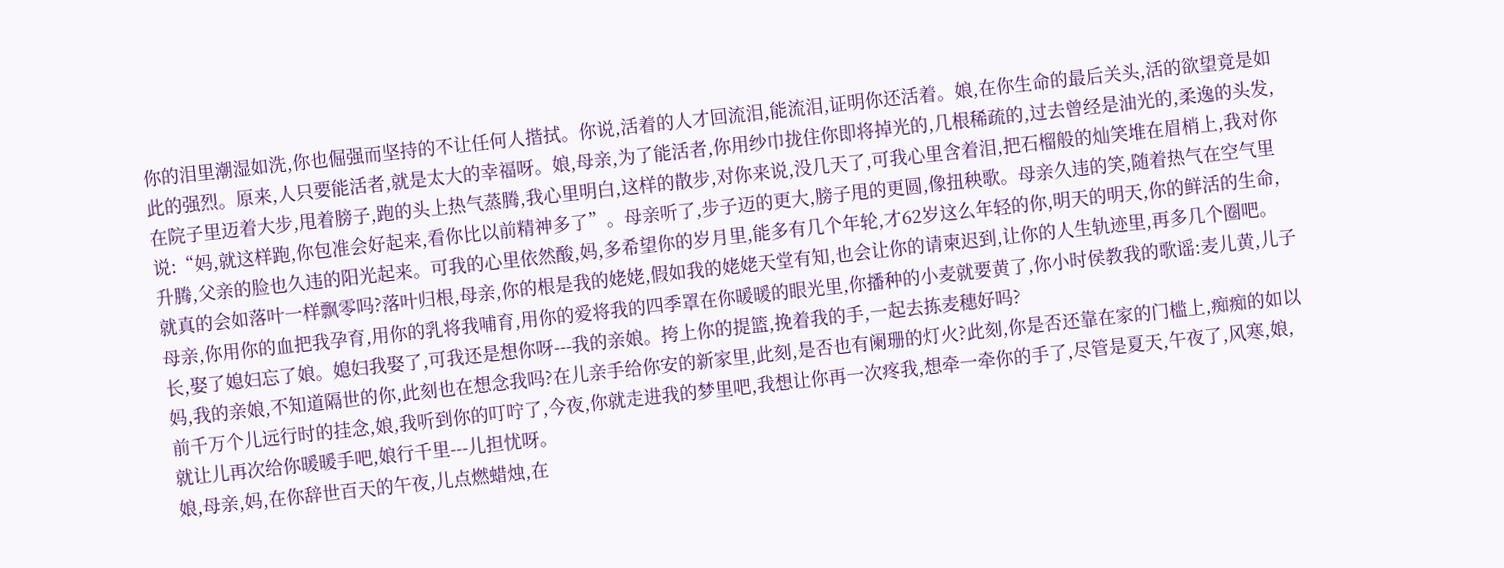你的泪里潮湿如洗,你也倔强而坚持的不让任何人揩拭。你说,活着的人才回流泪,能流泪,证明你还活着。娘,在你生命的最后关头,活的欲望竟是如此的强烈。原来,人只要能活者,就是太大的幸福呀。娘,母亲,为了能活者,你用纱巾拢住你即将掉光的,几根稀疏的,过去曾经是油光的,柔逸的头发,在院子里迈着大步,甩着膀子,跑的头上热气蒸腾,我心里明白,这样的散步,对你来说,没几天了,可我心里含着泪,把石榴般的灿笑堆在眉梢上,我对你说:“妈,就这样跑,你包准会好起来,看你比以前精神多了”。母亲听了,步子迈的更大,膀子甩的更圆,像扭秧歌。母亲久违的笑,随着热气在空气里升腾,父亲的脸也久违的阳光起来。可我的心里依然酸,妈,多希望你的岁月里,能多有几个年轮,才62岁这么年轻的你,明天的明天,你的鲜活的生命,就真的会如落叶一样飘零吗?落叶归根,母亲,你的根是我的姥姥,假如我的姥姥天堂有知,也会让你的请柬迟到,让你的人生轨迹里,再多几个圈吧。
母亲,你用你的血把我孕育,用你的乳将我哺育,用你的爱将我的四季罩在你暖暖的眼光里,你播种的小麦就要黄了,你小时侯教我的歌谣:麦儿黄,儿子长,娶了媳妇忘了娘。媳妇我娶了,可我还是想你呀---我的亲娘。挎上你的提篮,挽着我的手,一起去拣麦穗好吗?
妈,我的亲娘,不知道隔世的你,此刻也在想念我吗?在儿亲手给你安的新家里,此刻,是否也有阑珊的灯火?此刻,你是否还靠在家的门槛上,痴痴的如以前千万个儿远行时的挂念,娘,我听到你的叮咛了,今夜,你就走进我的梦里吧,我想让你再一次疼我,想牵一牵你的手了,尽管是夏天,午夜了,风寒,娘,就让儿再次给你暖暖手吧,娘行千里---儿担忧呀。
娘,母亲,妈,在你辞世百天的午夜,儿点燃蜡烛,在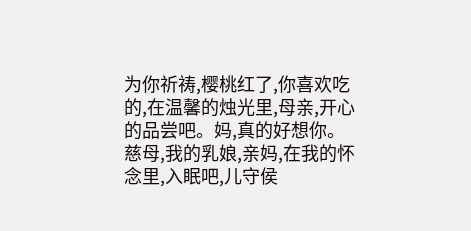为你祈祷,樱桃红了,你喜欢吃的,在温馨的烛光里,母亲,开心的品尝吧。妈,真的好想你。
慈母,我的乳娘,亲妈,在我的怀念里,入眠吧,儿守侯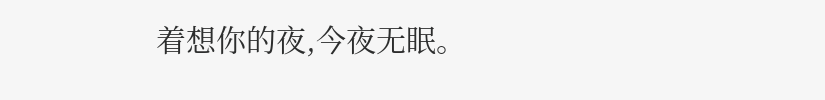着想你的夜,今夜无眠。